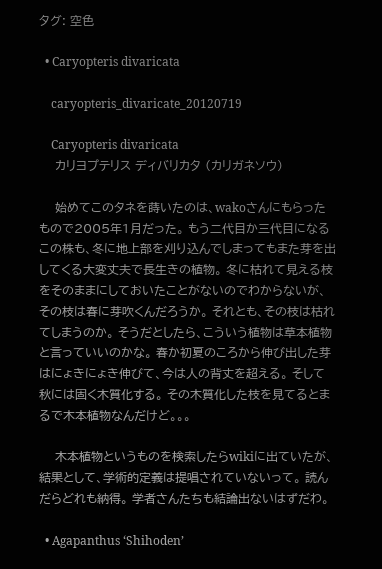タグ: 空色

  • Caryopteris divaricata

    caryopteris_divaricate_20120719

    Caryopteris divaricata
    カリヨプテリス ディバリカタ (カリガネソウ)

    始めてこのタネを蒔いたのは、wakoさんにもらったもので2005年1月だった。 もう二代目か三代目になるこの株も、冬に地上部を刈り込んでしまってもまた芽を出してくる大変丈夫で長生きの植物。 冬に枯れて見える枝をそのままにしておいたことがないのでわからないが、その枝は春に芽吹くんだろうか。 それとも、その枝は枯れてしまうのか。 そうだとしたら、こういう植物は草本植物と言っていいのかな。 春か初夏のころから伸び出した芽はにょきにょき伸びて、今は人の背丈を超える。 そして秋には固く木質化する。 その木質化した枝を見てるとまるで木本植物なんだけど。。。

    木本植物というものを検索したらwikiに出ていたが、結果として、学術的定義は提唱されていないって。 読んだらどれも納得。 学者さんたちも結論出ないはずだわ。

  • Agapanthus ‘Shihoden’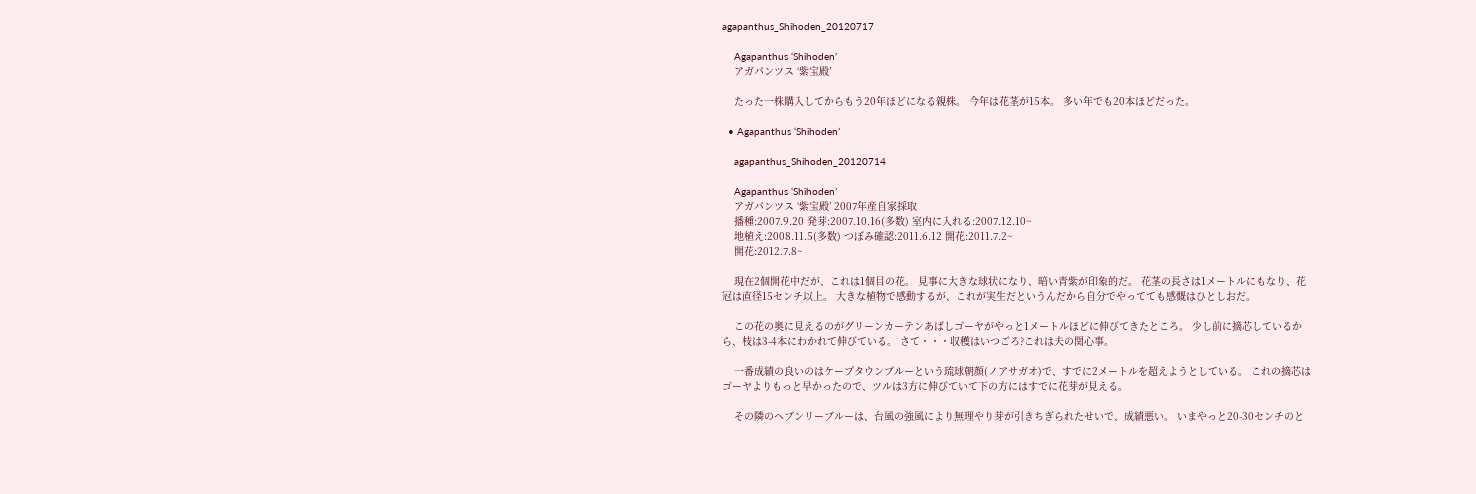agapanthus_Shihoden_20120717

    Agapanthus ‘Shihoden’
    アガパンツス ‘紫宝殿’

    たった一株購入してからもう20年ほどになる親株。 今年は花茎が15本。 多い年でも20本ほどだった。

  • Agapanthus ‘Shihoden’

    agapanthus_Shihoden_20120714

    Agapanthus ‘Shihoden’
    アガパンツス ‘紫宝殿’ 2007年産自家採取
    播種:2007.9.20 発芽:2007.10.16(多数) 室内に入れる:2007.12.10~
    地植え:2008.11.5(多数) つぼみ確認:2011.6.12 開花:2011.7.2~
    開花:2012.7.8~

    現在2個開花中だが、これは1個目の花。 見事に大きな球状になり、暗い青紫が印象的だ。 花茎の長さは1メートルにもなり、花冠は直径15センチ以上。 大きな植物で感動するが、これが実生だというんだから自分でやってても感慨はひとしおだ。

    この花の奥に見えるのがグリーンカーテンあばしゴーヤがやっと1メートルほどに伸びてきたところ。 少し前に摘芯しているから、枝は3-4本にわかれて伸びている。 さて・・・収穫はいつごろ?これは夫の関心事。

    一番成績の良いのはケープタウンブルーという琉球朝顔(ノアサガオ)で、すでに2メートルを超えようとしている。 これの摘芯はゴーヤよりもっと早かったので、ツルは3方に伸びていて下の方にはすでに花芽が見える。

    その隣のヘブンリーブルーは、台風の強風により無理やり芽が引きちぎられたせいで、成績悪い。 いまやっと20-30センチのと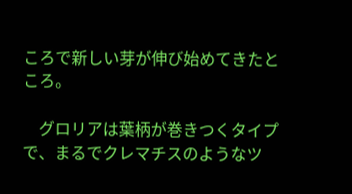ころで新しい芽が伸び始めてきたところ。

    グロリアは葉柄が巻きつくタイプで、まるでクレマチスのようなツ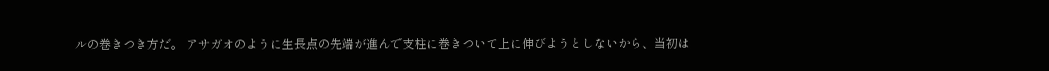ルの巻きつき方だ。 アサガオのように生長点の先端が進んで支柱に巻きついて上に伸びようとしないから、当初は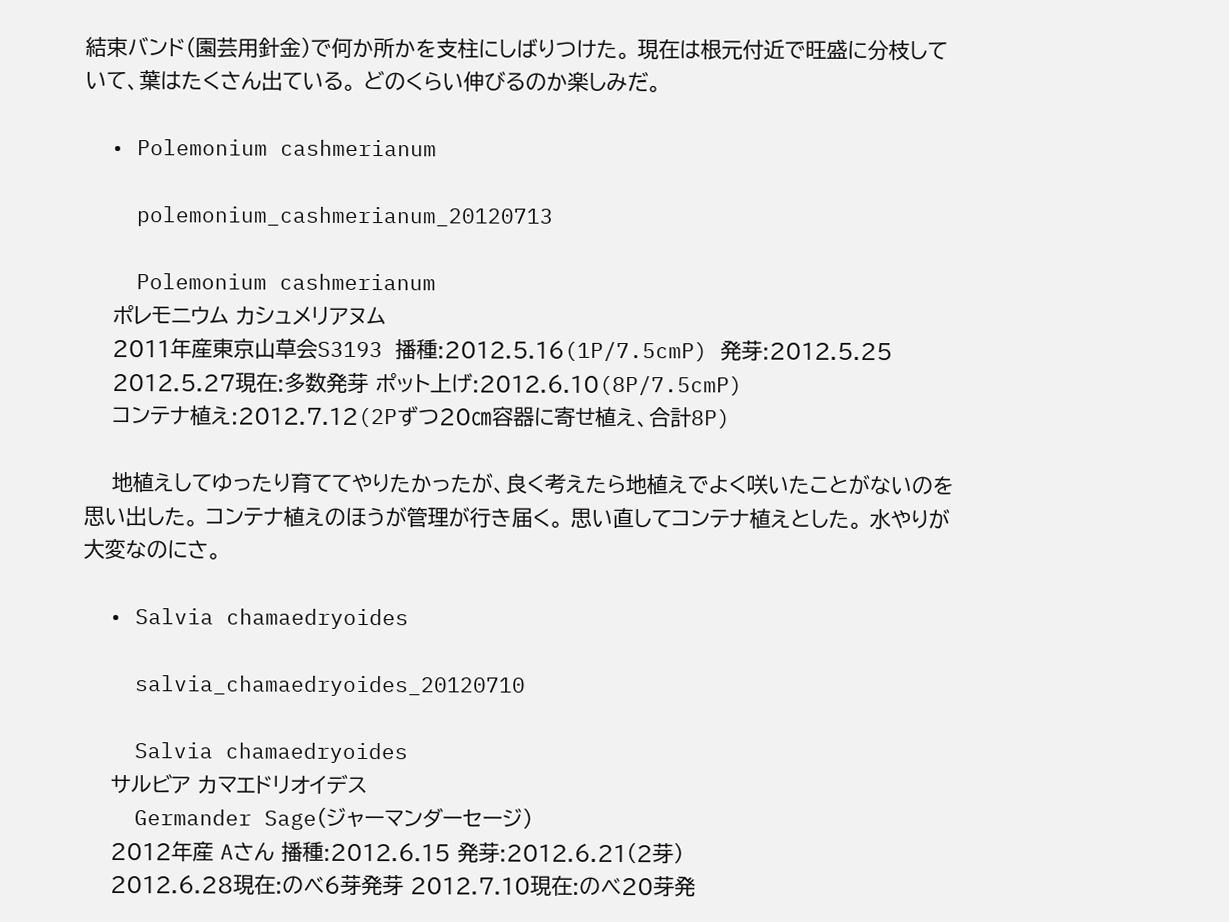結束バンド(園芸用針金)で何か所かを支柱にしばりつけた。 現在は根元付近で旺盛に分枝していて、葉はたくさん出ている。 どのくらい伸びるのか楽しみだ。

  • Polemonium cashmerianum

    polemonium_cashmerianum_20120713

    Polemonium cashmerianum
    ポレモニウム カシュメリアヌム
    2011年産東京山草会S3193 播種:2012.5.16(1P/7.5cmP) 発芽:2012.5.25
    2012.5.27現在:多数発芽 ポット上げ:2012.6.10(8P/7.5cmP)
    コンテナ植え:2012.7.12(2Pずつ20㎝容器に寄せ植え、合計8P)

    地植えしてゆったり育ててやりたかったが、良く考えたら地植えでよく咲いたことがないのを思い出した。 コンテナ植えのほうが管理が行き届く。 思い直してコンテナ植えとした。 水やりが大変なのにさ。

  • Salvia chamaedryoides

    salvia_chamaedryoides_20120710

    Salvia chamaedryoides
    サルビア カマエドリオイデス
    Germander Sage(ジャーマンダーセージ)
    2012年産 Aさん 播種:2012.6.15 発芽:2012.6.21(2芽)
    2012.6.28現在:のべ6芽発芽 2012.7.10現在:のべ20芽発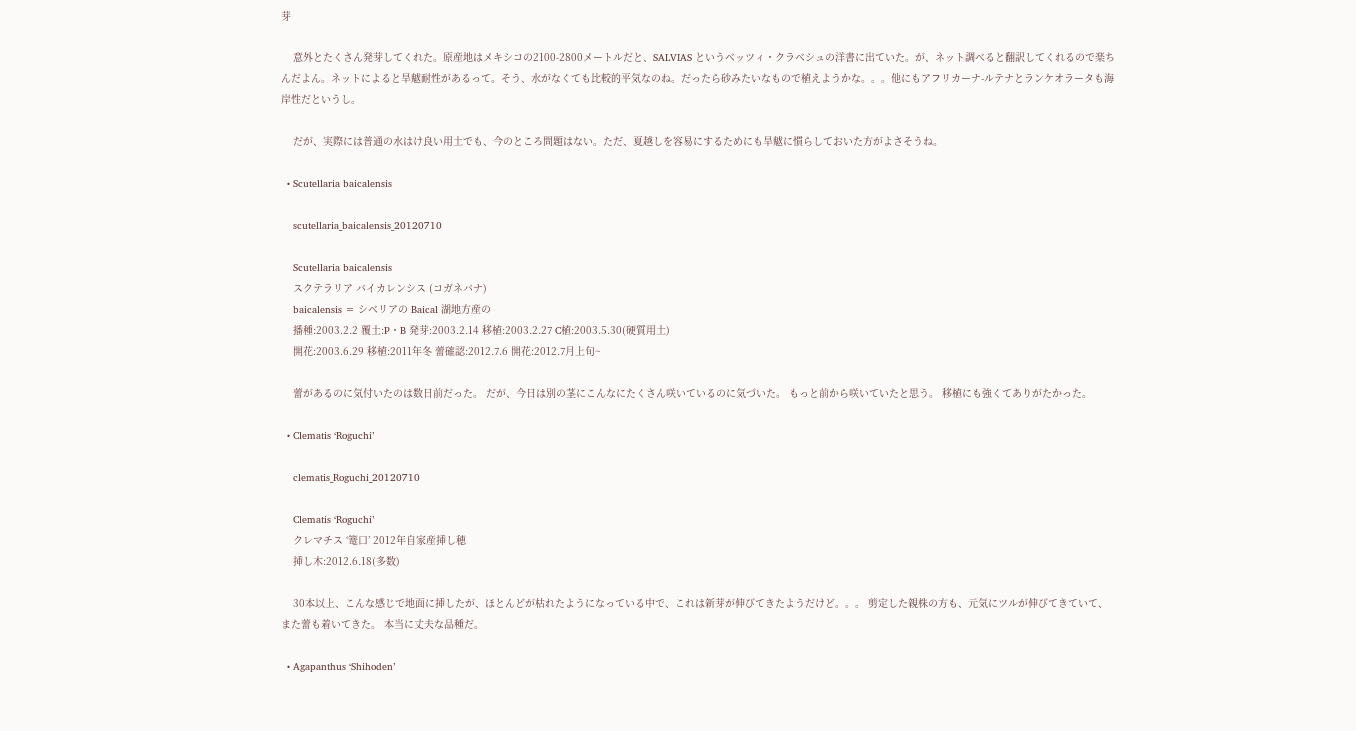芽

    意外とたくさん発芽してくれた。原産地はメキシコの2100-2800メートルだと、SALVIAS というベッツィ・クラベシュの洋書に出ていた。が、ネット調べると翻訳してくれるので楽ちんだよん。ネットによると旱魃耐性があるって。そう、水がなくても比較的平気なのね。だったら砂みたいなもので植えようかな。。。他にもアフリカーナ-ルテナとランケオラータも海岸性だというし。

    だが、実際には普通の水はけ良い用土でも、今のところ問題はない。ただ、夏越しを容易にするためにも旱魃に慣らしておいた方がよさそうね。

  • Scutellaria baicalensis

    scutellaria_baicalensis_20120710

    Scutellaria baicalensis
    スクテラリア バイカレンシス (コガネバナ)
    baicalensis = シベリアの Baical 湖地方産の
    播種:2003.2.2 覆土:P・B 発芽:2003.2.14 移植:2003.2.27 C植:2003.5.30(硬質用土)
    開花:2003.6.29 移植:2011年冬 蕾確認:2012.7.6 開花:2012.7月上旬~

    蕾があるのに気付いたのは数日前だった。 だが、今日は別の茎にこんなにたくさん咲いているのに気づいた。 もっと前から咲いていたと思う。 移植にも強くてありがたかった。

  • Clematis ‘Roguchi’

    clematis_Roguchi_20120710

    Clematis ‘Roguchi’
    クレマチス ‘篭口’ 2012年自家産挿し穂
    挿し木:2012.6.18(多数)

    30本以上、こんな感じで地面に挿したが、ほとんどが枯れたようになっている中で、これは新芽が伸びてきたようだけど。。。 剪定した親株の方も、元気にツルが伸びてきていて、また蕾も着いてきた。 本当に丈夫な品種だ。

  • Agapanthus ‘Shihoden’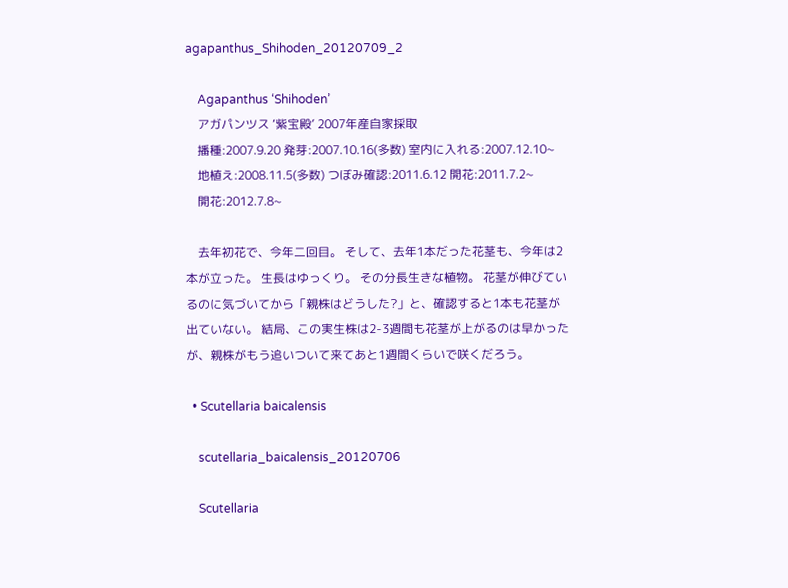agapanthus_Shihoden_20120709_2

    Agapanthus ‘Shihoden’
    アガパンツス ‘紫宝殿’ 2007年産自家採取
    播種:2007.9.20 発芽:2007.10.16(多数) 室内に入れる:2007.12.10~
    地植え:2008.11.5(多数) つぼみ確認:2011.6.12 開花:2011.7.2~
    開花:2012.7.8~

    去年初花で、今年二回目。 そして、去年1本だった花茎も、今年は2本が立った。 生長はゆっくり。 その分長生きな植物。 花茎が伸びているのに気づいてから「親株はどうした?」と、確認すると1本も花茎が出ていない。 結局、この実生株は2-3週間も花茎が上がるのは早かったが、親株がもう追いついて来てあと1週間くらいで咲くだろう。

  • Scutellaria baicalensis

    scutellaria_baicalensis_20120706

    Scutellaria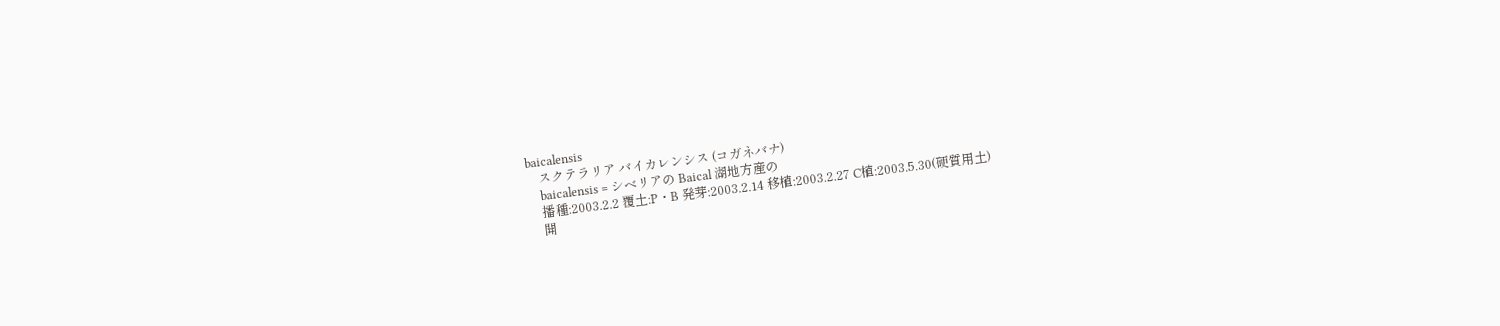baicalensis
    スクテラリア バイカレンシス (コガネバナ)
    baicalensis = シベリアの Baical 湖地方産の
    播種:2003.2.2 覆土:P・B 発芽:2003.2.14 移植:2003.2.27 C植:2003.5.30(硬質用土)
    開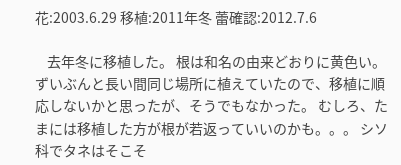花:2003.6.29 移植:2011年冬 蕾確認:2012.7.6

    去年冬に移植した。 根は和名の由来どおりに黄色い。 ずいぶんと長い間同じ場所に植えていたので、移植に順応しないかと思ったが、そうでもなかった。 むしろ、たまには移植した方が根が若返っていいのかも。。。 シソ科でタネはそこそ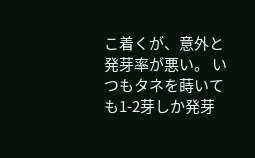こ着くが、意外と発芽率が悪い。 いつもタネを蒔いても1-2芽しか発芽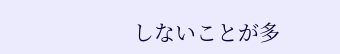しないことが多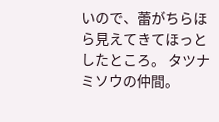いので、蕾がちらほら見えてきてほっとしたところ。 タツナミソウの仲間。